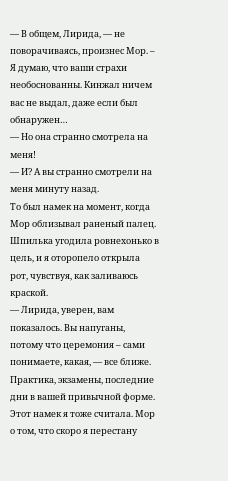— В общем, Лирида, — не поворачиваясь, произнес Мор. – Я думаю, что ваши страхи необоснованны. Кинжал ничем вас не выдал, даже если был обнаружен…
— Но она странно смотрела на меня!
— И? А вы странно смотрели на меня минуту назад.
То был намек на момент, когда Мор облизывал раненый палец. Шпилька угодила ровнехонько в цель, и я оторопело открыла рот, чувствуя, как заливаюсь краской.
— Лирида, уверен, вам показалось. Вы напуганы, потому что церемония – сами понимаете, какая, — все ближе. Практика, экзамены, последние дни в вашей привычной форме.
Этот намек я тоже считала. Мор о том, что скоро я перестану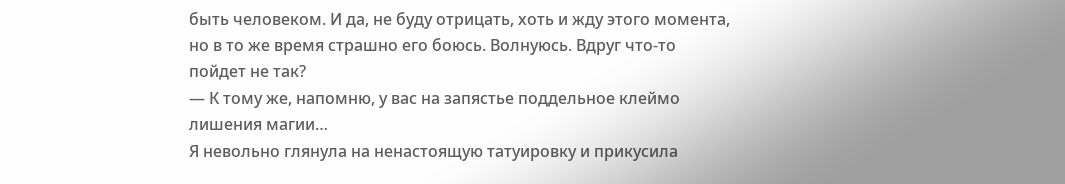быть человеком. И да, не буду отрицать, хоть и жду этого момента, но в то же время страшно его боюсь. Волнуюсь. Вдруг что-то пойдет не так?
— К тому же, напомню, у вас на запястье поддельное клеймо лишения магии…
Я невольно глянула на ненастоящую татуировку и прикусила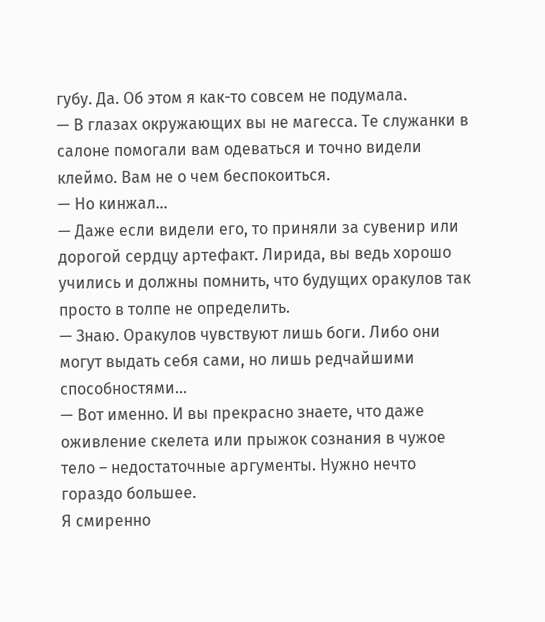губу. Да. Об этом я как-то совсем не подумала.
— В глазах окружающих вы не магесса. Те служанки в салоне помогали вам одеваться и точно видели клеймо. Вам не о чем беспокоиться.
— Но кинжал…
— Даже если видели его, то приняли за сувенир или дорогой сердцу артефакт. Лирида, вы ведь хорошо учились и должны помнить, что будущих оракулов так просто в толпе не определить.
— Знаю. Оракулов чувствуют лишь боги. Либо они могут выдать себя сами, но лишь редчайшими способностями…
— Вот именно. И вы прекрасно знаете, что даже оживление скелета или прыжок сознания в чужое тело – недостаточные аргументы. Нужно нечто гораздо большее.
Я смиренно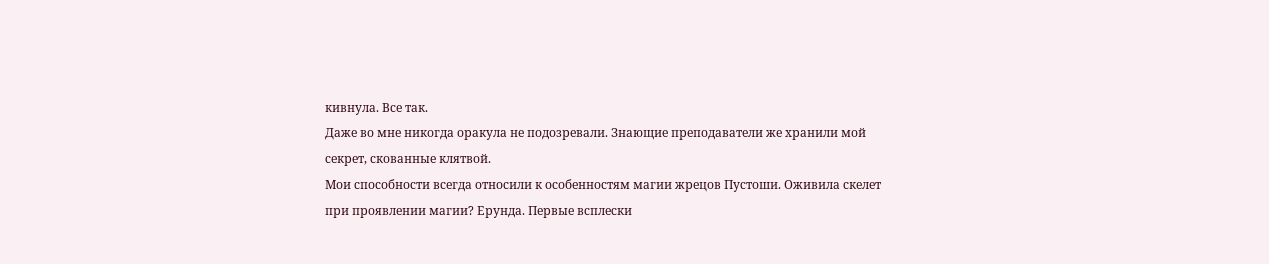кивнула. Все так.
Даже во мне никогда оракула не подозревали. Знающие преподаватели же хранили мой секрет, скованные клятвой.
Мои способности всегда относили к особенностям магии жрецов Пустоши. Оживила скелет при проявлении магии? Ерунда. Первые всплески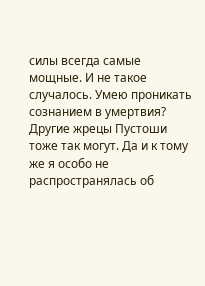силы всегда самые мощные. И не такое случалось. Умею проникать сознанием в умертвия? Другие жрецы Пустоши тоже так могут. Да и к тому же я особо не распространялась об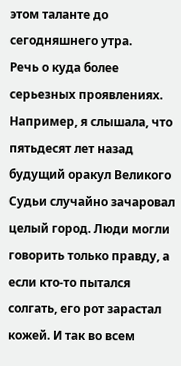этом таланте до сегодняшнего утра.
Речь о куда более серьезных проявлениях.
Например, я слышала, что пятьдесят лет назад будущий оракул Великого Судьи случайно зачаровал целый город. Люди могли говорить только правду, а если кто-то пытался солгать, его рот зарастал кожей. И так во всем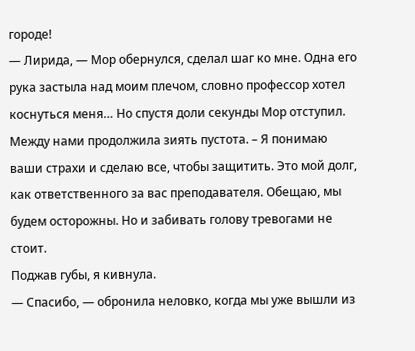городе!
— Лирида, — Мор обернулся, сделал шаг ко мне. Одна его рука застыла над моим плечом, словно профессор хотел коснуться меня… Но спустя доли секунды Мор отступил. Между нами продолжила зиять пустота. – Я понимаю ваши страхи и сделаю все, чтобы защитить. Это мой долг, как ответственного за вас преподавателя. Обещаю, мы будем осторожны. Но и забивать голову тревогами не стоит.
Поджав губы, я кивнула.
— Спасибо, — обронила неловко, когда мы уже вышли из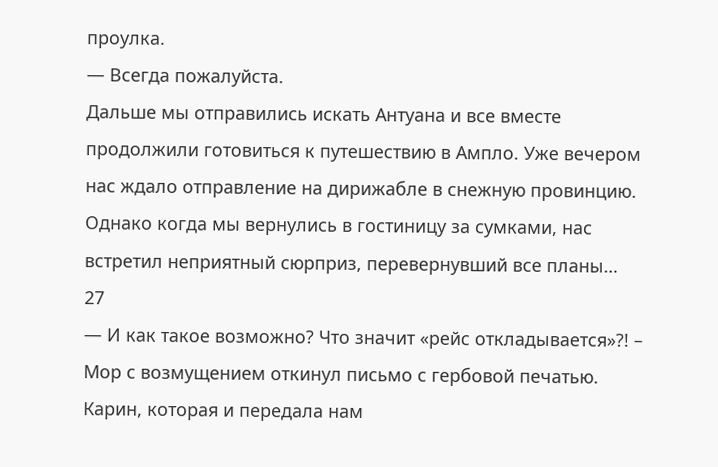проулка.
— Всегда пожалуйста.
Дальше мы отправились искать Антуана и все вместе продолжили готовиться к путешествию в Ампло. Уже вечером нас ждало отправление на дирижабле в снежную провинцию.
Однако когда мы вернулись в гостиницу за сумками, нас встретил неприятный сюрприз, перевернувший все планы…
27
— И как такое возможно? Что значит «рейс откладывается»?! – Мор с возмущением откинул письмо с гербовой печатью.
Карин, которая и передала нам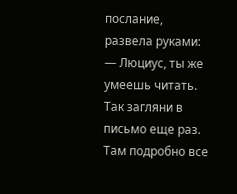послание, развела руками:
— Люциус, ты же умеешь читать. Так загляни в письмо еще раз. Там подробно все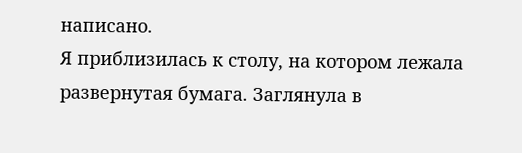написано.
Я приблизилась к столу, на котором лежала развернутая бумага. Заглянула в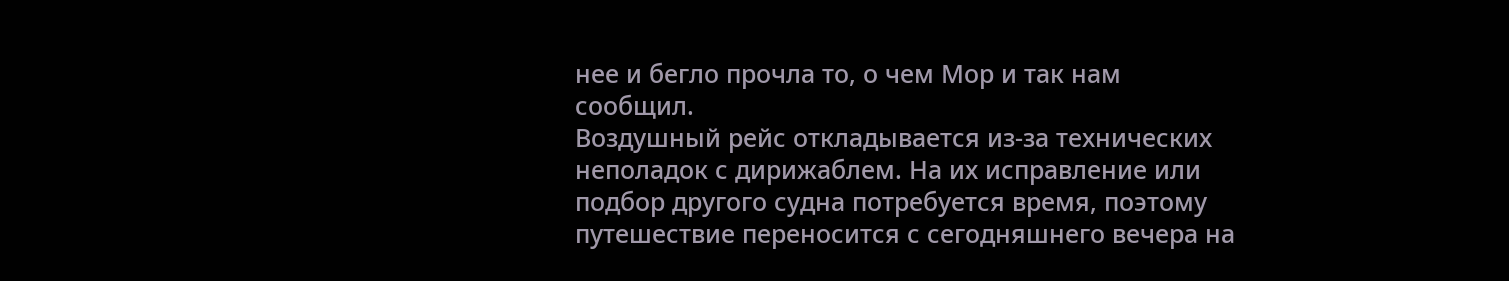нее и бегло прочла то, о чем Мор и так нам сообщил.
Воздушный рейс откладывается из-за технических неполадок с дирижаблем. На их исправление или подбор другого судна потребуется время, поэтому путешествие переносится с сегодняшнего вечера на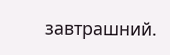завтрашний.